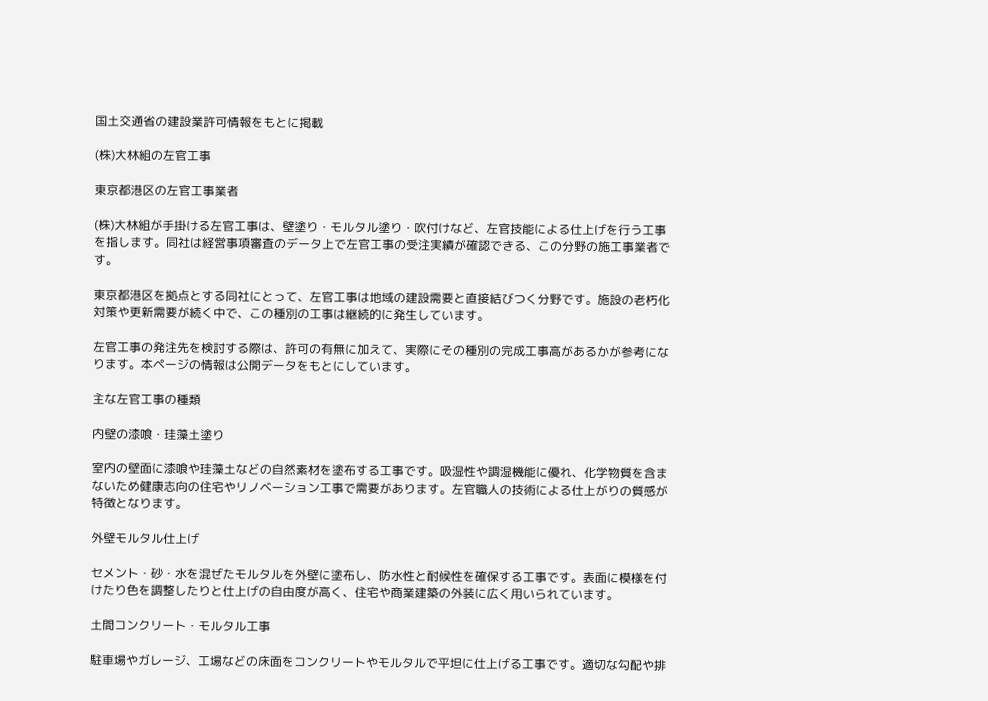国土交通省の建設業許可情報をもとに掲載

(株)大林組の左官工事

東京都港区の左官工事業者

(株)大林組が手掛ける左官工事は、壁塗り・モルタル塗り・吹付けなど、左官技能による仕上げを行う工事を指します。同社は経営事項審査のデータ上で左官工事の受注実績が確認できる、この分野の施工事業者です。

東京都港区を拠点とする同社にとって、左官工事は地域の建設需要と直接結びつく分野です。施設の老朽化対策や更新需要が続く中で、この種別の工事は継続的に発生しています。

左官工事の発注先を検討する際は、許可の有無に加えて、実際にその種別の完成工事高があるかが参考になります。本ページの情報は公開データをもとにしています。

主な左官工事の種類

内壁の漆喰・珪藻土塗り

室内の壁面に漆喰や珪藻土などの自然素材を塗布する工事です。吸湿性や調湿機能に優れ、化学物質を含まないため健康志向の住宅やリノベーション工事で需要があります。左官職人の技術による仕上がりの質感が特徴となります。

外壁モルタル仕上げ

セメント・砂・水を混ぜたモルタルを外壁に塗布し、防水性と耐候性を確保する工事です。表面に模様を付けたり色を調整したりと仕上げの自由度が高く、住宅や商業建築の外装に広く用いられています。

土間コンクリート・モルタル工事

駐車場やガレージ、工場などの床面をコンクリートやモルタルで平坦に仕上げる工事です。適切な勾配や排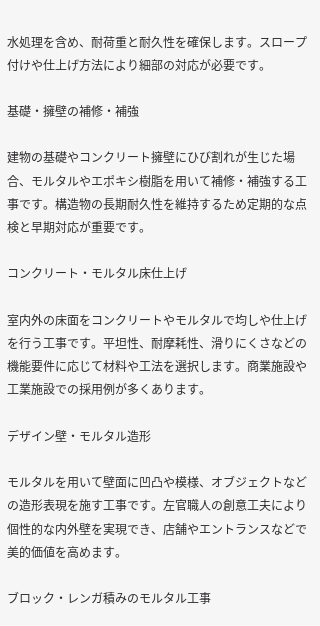水処理を含め、耐荷重と耐久性を確保します。スロープ付けや仕上げ方法により細部の対応が必要です。

基礎・擁壁の補修・補強

建物の基礎やコンクリート擁壁にひび割れが生じた場合、モルタルやエポキシ樹脂を用いて補修・補強する工事です。構造物の長期耐久性を維持するため定期的な点検と早期対応が重要です。

コンクリート・モルタル床仕上げ

室内外の床面をコンクリートやモルタルで均しや仕上げを行う工事です。平坦性、耐摩耗性、滑りにくさなどの機能要件に応じて材料や工法を選択します。商業施設や工業施設での採用例が多くあります。

デザイン壁・モルタル造形

モルタルを用いて壁面に凹凸や模様、オブジェクトなどの造形表現を施す工事です。左官職人の創意工夫により個性的な内外壁を実現でき、店舗やエントランスなどで美的価値を高めます。

ブロック・レンガ積みのモルタル工事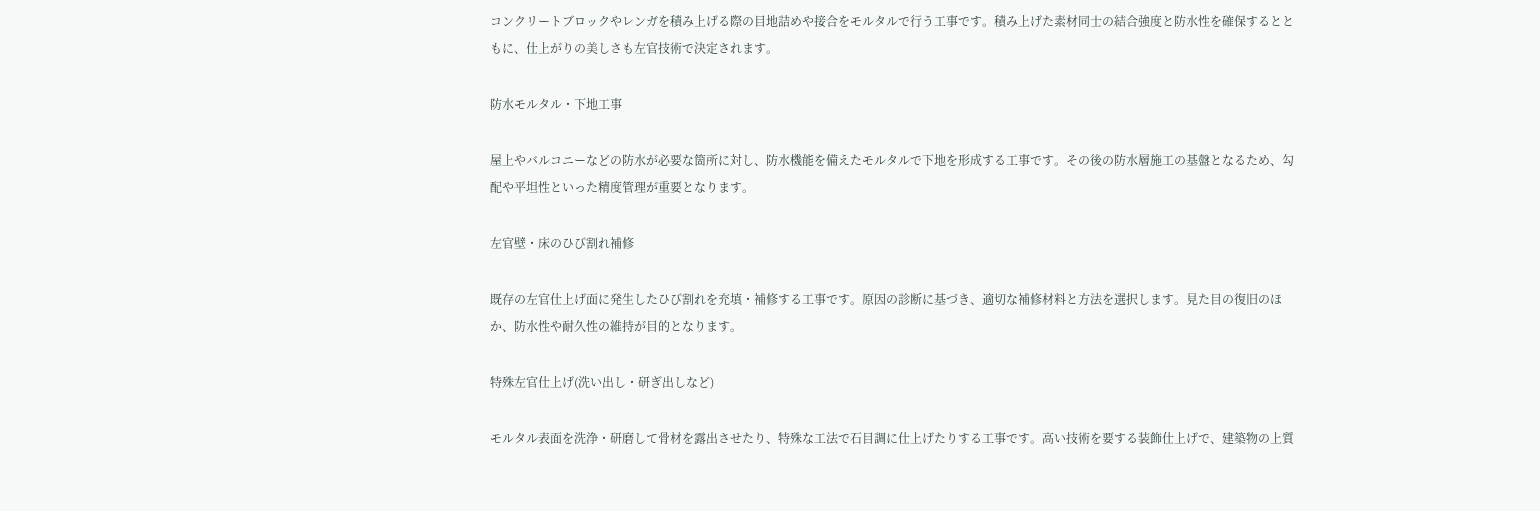コンクリートブロックやレンガを積み上げる際の目地詰めや接合をモルタルで行う工事です。積み上げた素材同士の結合強度と防水性を確保するとともに、仕上がりの美しさも左官技術で決定されます。

防水モルタル・下地工事

屋上やバルコニーなどの防水が必要な箇所に対し、防水機能を備えたモルタルで下地を形成する工事です。その後の防水層施工の基盤となるため、勾配や平坦性といった精度管理が重要となります。

左官壁・床のひび割れ補修

既存の左官仕上げ面に発生したひび割れを充填・補修する工事です。原因の診断に基づき、適切な補修材料と方法を選択します。見た目の復旧のほか、防水性や耐久性の維持が目的となります。

特殊左官仕上げ(洗い出し・研ぎ出しなど)

モルタル表面を洗浄・研磨して骨材を露出させたり、特殊な工法で石目調に仕上げたりする工事です。高い技術を要する装飾仕上げで、建築物の上質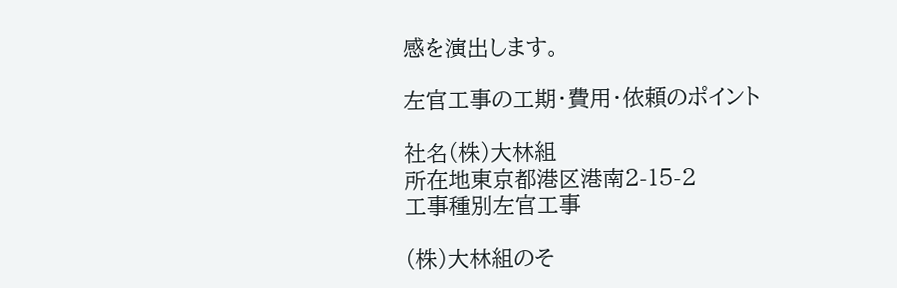感を演出します。

左官工事の工期・費用・依頼のポイント

社名(株)大林組
所在地東京都港区港南2-15-2
工事種別左官工事

(株)大林組のそ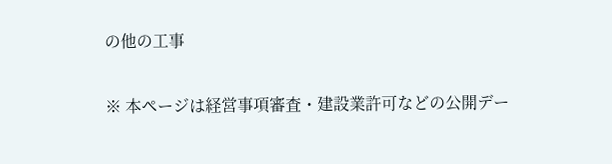の他の工事

※ 本ページは経営事項審査・建設業許可などの公開デー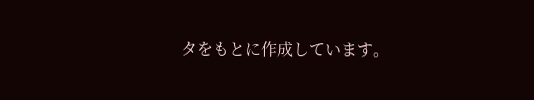タをもとに作成しています。